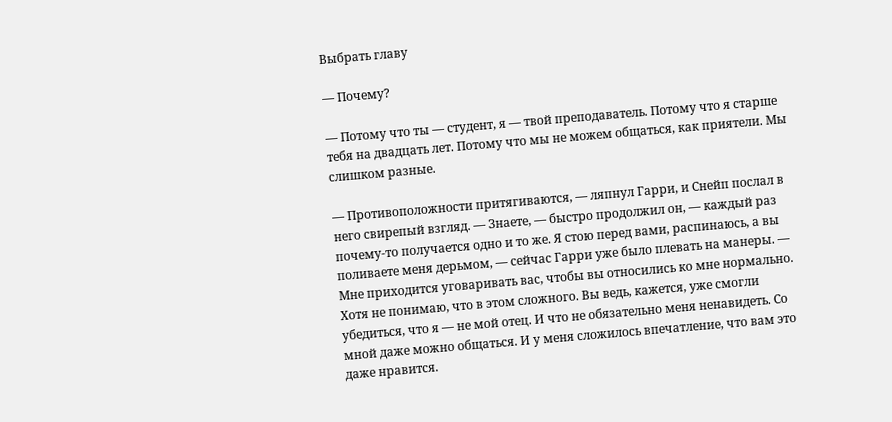Выбрать главу

— Почему?

— Потому что ты — студент, я — твой преподаватель. Потому что я старше тебя на двадцать лет. Потому что мы не можем общаться, как приятели. Мы слишком разные.

— Противоположности притягиваются, — ляпнул Гарри, и Снейп послал в него свирепый взгляд. — Знаете, — быстро продолжил он, — каждый раз почему-то получается одно и то же. Я стою перед вами, распинаюсь, а вы поливаете меня дерьмом, — сейчас Гарри уже было плевать на манеры. — Мне приходится уговаривать вас, чтобы вы относились ко мне нормально. Хотя не понимаю, что в этом сложного. Вы ведь, кажется, уже смогли убедиться, что я — не мой отец. И что не обязательно меня ненавидеть. Со мной даже можно общаться. И у меня сложилось впечатление, что вам это даже нравится.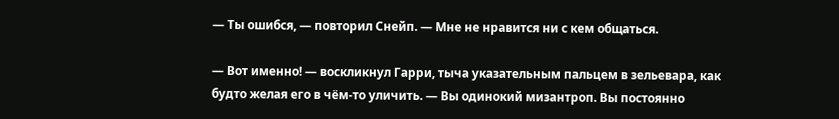— Ты ошибся, — повторил Снейп. — Мне не нравится ни с кем общаться.

— Вот именно! — воскликнул Гарри, тыча указательным пальцем в зельевара, как будто желая его в чём-то уличить. — Вы одинокий мизантроп. Вы постоянно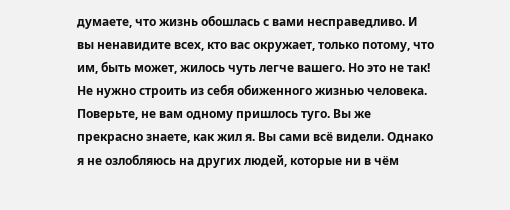думаете, что жизнь обошлась с вами несправедливо. И вы ненавидите всех, кто вас окружает, только потому, что им, быть может, жилось чуть легче вашего. Но это не так! Не нужно строить из себя обиженного жизнью человека. Поверьте, не вам одному пришлось туго. Вы же прекрасно знаете, как жил я. Вы сами всё видели. Однако я не озлобляюсь на других людей, которые ни в чём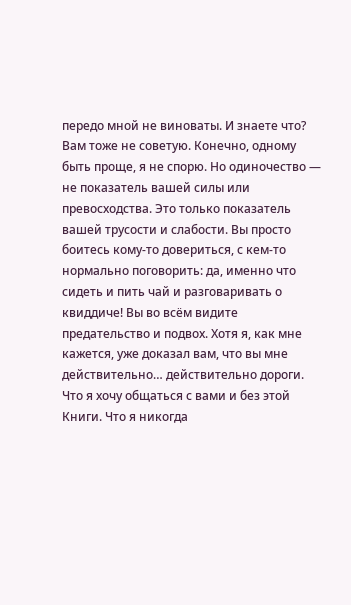передо мной не виноваты. И знаете что? Вам тоже не советую. Конечно, одному быть проще, я не спорю. Но одиночество — не показатель вашей силы или превосходства. Это только показатель вашей трусости и слабости. Вы просто боитесь кому-то довериться, с кем-то нормально поговорить: да, именно что сидеть и пить чай и разговаривать о квиддиче! Вы во всём видите предательство и подвох. Хотя я, как мне кажется, уже доказал вам, что вы мне действительно… действительно дороги. Что я хочу общаться с вами и без этой Книги. Что я никогда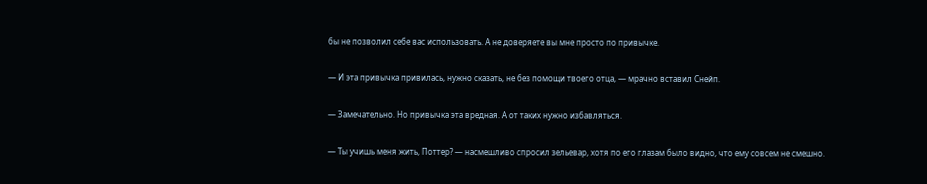бы не позволил себе вас использовать. А не доверяете вы мне просто по привычке.

— И эта привычка привилась, нужно сказать, не без помощи твоего отца, — мрачно вставил Снейп.

— Замечательно. Но привычка эта вредная. А от таких нужно избавляться.

— Ты учишь меня жить, Поттер? — насмешливо спросил зельевар, хотя по его глазам было видно, что ему совсем не смешно.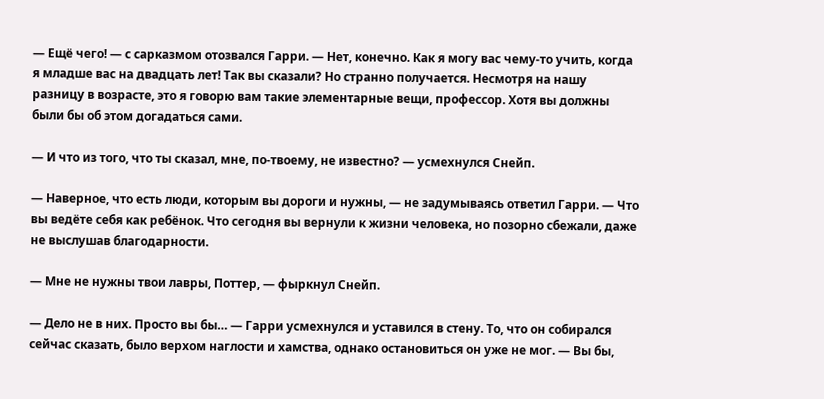— Ещё чего! — с сарказмом отозвался Гарри. — Нет, конечно. Как я могу вас чему-то учить, когда я младше вас на двадцать лет! Так вы сказали? Но странно получается. Несмотря на нашу разницу в возрасте, это я говорю вам такие элементарные вещи, профессор. Хотя вы должны были бы об этом догадаться сами.

— И что из того, что ты сказал, мне, по-твоему, не известно? — усмехнулся Снейп.

— Наверное, что есть люди, которым вы дороги и нужны, — не задумываясь ответил Гарри. — Что вы ведёте себя как ребёнок. Что сегодня вы вернули к жизни человека, но позорно сбежали, даже не выслушав благодарности.

— Мне не нужны твои лавры, Поттер, — фыркнул Снейп.

— Дело не в них. Просто вы бы… — Гарри усмехнулся и уставился в стену. То, что он собирался сейчас сказать, было верхом наглости и хамства, однако остановиться он уже не мог. — Вы бы,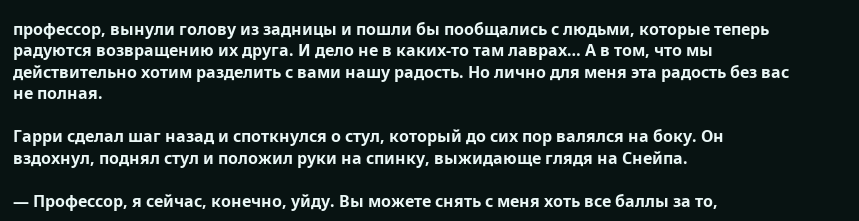профессор, вынули голову из задницы и пошли бы пообщались с людьми, которые теперь радуются возвращению их друга. И дело не в каких-то там лаврах… А в том, что мы действительно хотим разделить с вами нашу радость. Но лично для меня эта радость без вас не полная.

Гарри сделал шаг назад и споткнулся о стул, который до сих пор валялся на боку. Он вздохнул, поднял стул и положил руки на спинку, выжидающе глядя на Снейпа.

— Профессор, я сейчас, конечно, уйду. Вы можете снять с меня хоть все баллы за то,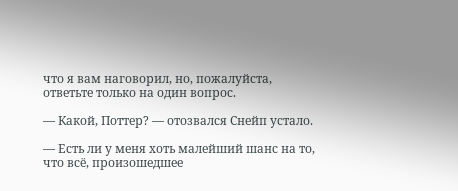что я вам наговорил, но, пожалуйста, ответьте только на один вопрос.

— Какой, Поттер? — отозвался Снейп устало.

— Есть ли у меня хоть малейший шанс на то, что всё, произошедшее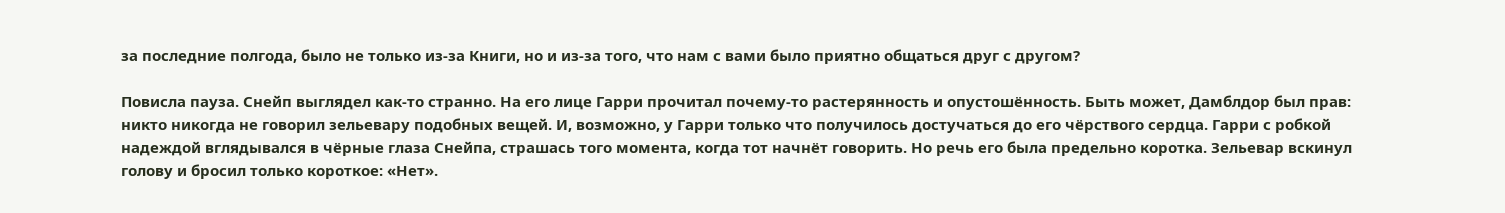за последние полгода, было не только из-за Книги, но и из-за того, что нам с вами было приятно общаться друг с другом?

Повисла пауза. Снейп выглядел как-то странно. На его лице Гарри прочитал почему-то растерянность и опустошённость. Быть может, Дамблдор был прав: никто никогда не говорил зельевару подобных вещей. И, возможно, у Гарри только что получилось достучаться до его чёрствого сердца. Гарри с робкой надеждой вглядывался в чёрные глаза Снейпа, страшась того момента, когда тот начнёт говорить. Но речь его была предельно коротка. Зельевар вскинул голову и бросил только короткое: «Нет».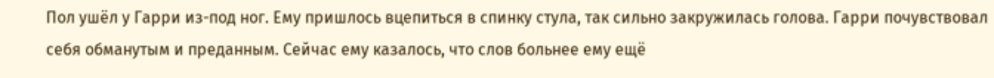Пол ушёл у Гарри из-под ног. Ему пришлось вцепиться в спинку стула, так сильно закружилась голова. Гарри почувствовал себя обманутым и преданным. Сейчас ему казалось, что слов больнее ему ещё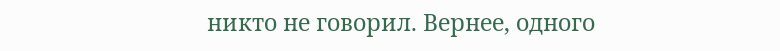никто не говорил. Вернее, одного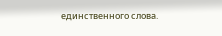единственного слова.